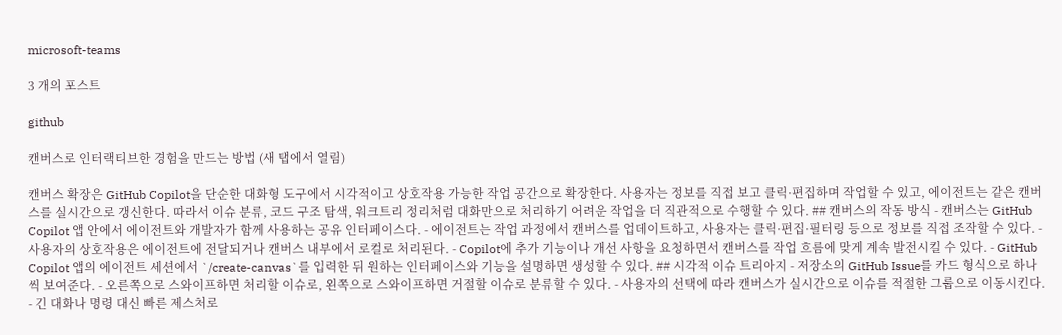microsoft-teams

3 개의 포스트

github

캔버스로 인터랙티브한 경험을 만드는 방법 (새 탭에서 열림)

캔버스 확장은 GitHub Copilot을 단순한 대화형 도구에서 시각적이고 상호작용 가능한 작업 공간으로 확장한다. 사용자는 정보를 직접 보고 클릭·편집하며 작업할 수 있고, 에이전트는 같은 캔버스를 실시간으로 갱신한다. 따라서 이슈 분류, 코드 구조 탐색, 워크트리 정리처럼 대화만으로 처리하기 어려운 작업을 더 직관적으로 수행할 수 있다. ## 캔버스의 작동 방식 - 캔버스는 GitHub Copilot 앱 안에서 에이전트와 개발자가 함께 사용하는 공유 인터페이스다. - 에이전트는 작업 과정에서 캔버스를 업데이트하고, 사용자는 클릭·편집·필터링 등으로 정보를 직접 조작할 수 있다. - 사용자의 상호작용은 에이전트에 전달되거나 캔버스 내부에서 로컬로 처리된다. - Copilot에 추가 기능이나 개선 사항을 요청하면서 캔버스를 작업 흐름에 맞게 계속 발전시킬 수 있다. - GitHub Copilot 앱의 에이전트 세션에서 `/create-canvas`를 입력한 뒤 원하는 인터페이스와 기능을 설명하면 생성할 수 있다. ## 시각적 이슈 트리아지 - 저장소의 GitHub Issue를 카드 형식으로 하나씩 보여준다. - 오른쪽으로 스와이프하면 처리할 이슈로, 왼쪽으로 스와이프하면 거절할 이슈로 분류할 수 있다. - 사용자의 선택에 따라 캔버스가 실시간으로 이슈를 적절한 그룹으로 이동시킨다. - 긴 대화나 명령 대신 빠른 제스처로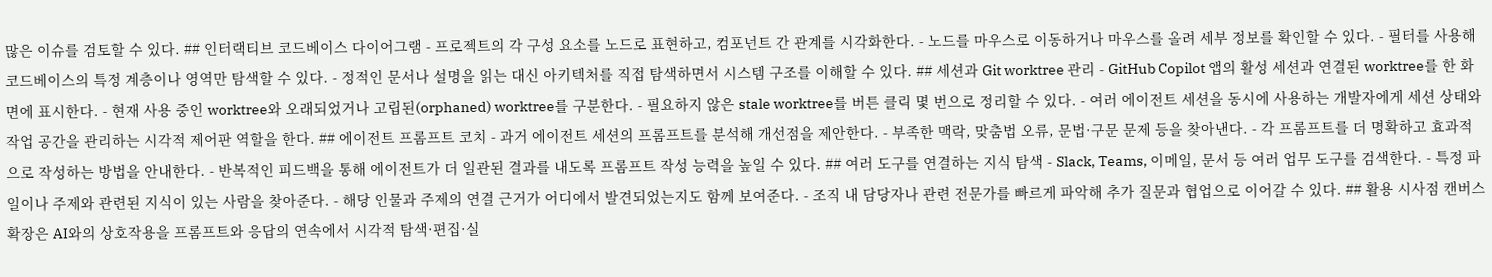많은 이슈를 검토할 수 있다. ## 인터랙티브 코드베이스 다이어그램 - 프로젝트의 각 구성 요소를 노드로 표현하고, 컴포넌트 간 관계를 시각화한다. - 노드를 마우스로 이동하거나 마우스를 올려 세부 정보를 확인할 수 있다. - 필터를 사용해 코드베이스의 특정 계층이나 영역만 탐색할 수 있다. - 정적인 문서나 설명을 읽는 대신 아키텍처를 직접 탐색하면서 시스템 구조를 이해할 수 있다. ## 세션과 Git worktree 관리 - GitHub Copilot 앱의 활성 세션과 연결된 worktree를 한 화면에 표시한다. - 현재 사용 중인 worktree와 오래되었거나 고립된(orphaned) worktree를 구분한다. - 필요하지 않은 stale worktree를 버튼 클릭 몇 번으로 정리할 수 있다. - 여러 에이전트 세션을 동시에 사용하는 개발자에게 세션 상태와 작업 공간을 관리하는 시각적 제어판 역할을 한다. ## 에이전트 프롬프트 코치 - 과거 에이전트 세션의 프롬프트를 분석해 개선점을 제안한다. - 부족한 맥락, 맞춤법 오류, 문법·구문 문제 등을 찾아낸다. - 각 프롬프트를 더 명확하고 효과적으로 작성하는 방법을 안내한다. - 반복적인 피드백을 통해 에이전트가 더 일관된 결과를 내도록 프롬프트 작성 능력을 높일 수 있다. ## 여러 도구를 연결하는 지식 탐색 - Slack, Teams, 이메일, 문서 등 여러 업무 도구를 검색한다. - 특정 파일이나 주제와 관련된 지식이 있는 사람을 찾아준다. - 해당 인물과 주제의 연결 근거가 어디에서 발견되었는지도 함께 보여준다. - 조직 내 담당자나 관련 전문가를 빠르게 파악해 추가 질문과 협업으로 이어갈 수 있다. ## 활용 시사점 캔버스 확장은 AI와의 상호작용을 프롬프트와 응답의 연속에서 시각적 탐색·편집·실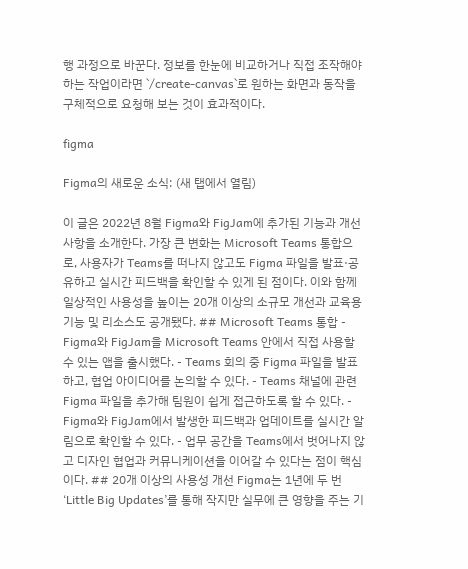행 과정으로 바꾼다. 정보를 한눈에 비교하거나 직접 조작해야 하는 작업이라면 `/create-canvas`로 원하는 화면과 동작을 구체적으로 요청해 보는 것이 효과적이다.

figma

Figma의 새로운 소식: (새 탭에서 열림)

이 글은 2022년 8월 Figma와 FigJam에 추가된 기능과 개선 사항을 소개한다. 가장 큰 변화는 Microsoft Teams 통합으로, 사용자가 Teams를 떠나지 않고도 Figma 파일을 발표·공유하고 실시간 피드백을 확인할 수 있게 된 점이다. 이와 함께 일상적인 사용성을 높이는 20개 이상의 소규모 개선과 교육용 기능 및 리소스도 공개됐다. ## Microsoft Teams 통합 - Figma와 FigJam을 Microsoft Teams 안에서 직접 사용할 수 있는 앱을 출시했다. - Teams 회의 중 Figma 파일을 발표하고, 협업 아이디어를 논의할 수 있다. - Teams 채널에 관련 Figma 파일을 추가해 팀원이 쉽게 접근하도록 할 수 있다. - Figma와 FigJam에서 발생한 피드백과 업데이트를 실시간 알림으로 확인할 수 있다. - 업무 공간을 Teams에서 벗어나지 않고 디자인 협업과 커뮤니케이션을 이어갈 수 있다는 점이 핵심이다. ## 20개 이상의 사용성 개선 Figma는 1년에 두 번 ‘Little Big Updates’를 통해 작지만 실무에 큰 영향을 주는 기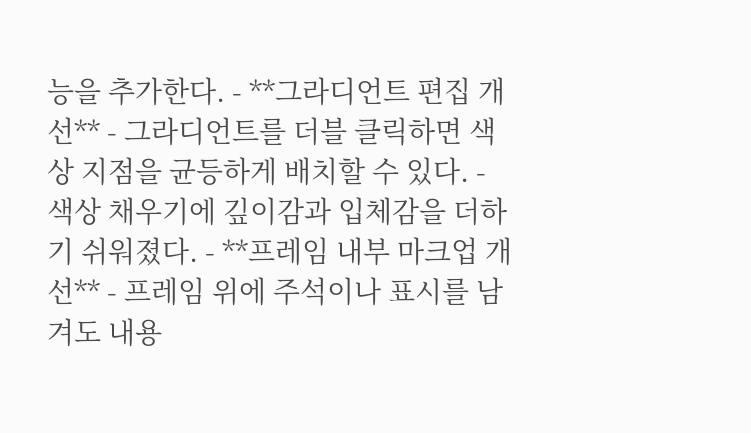능을 추가한다. - **그라디언트 편집 개선** - 그라디언트를 더블 클릭하면 색상 지점을 균등하게 배치할 수 있다. - 색상 채우기에 깊이감과 입체감을 더하기 쉬워졌다. - **프레임 내부 마크업 개선** - 프레임 위에 주석이나 표시를 남겨도 내용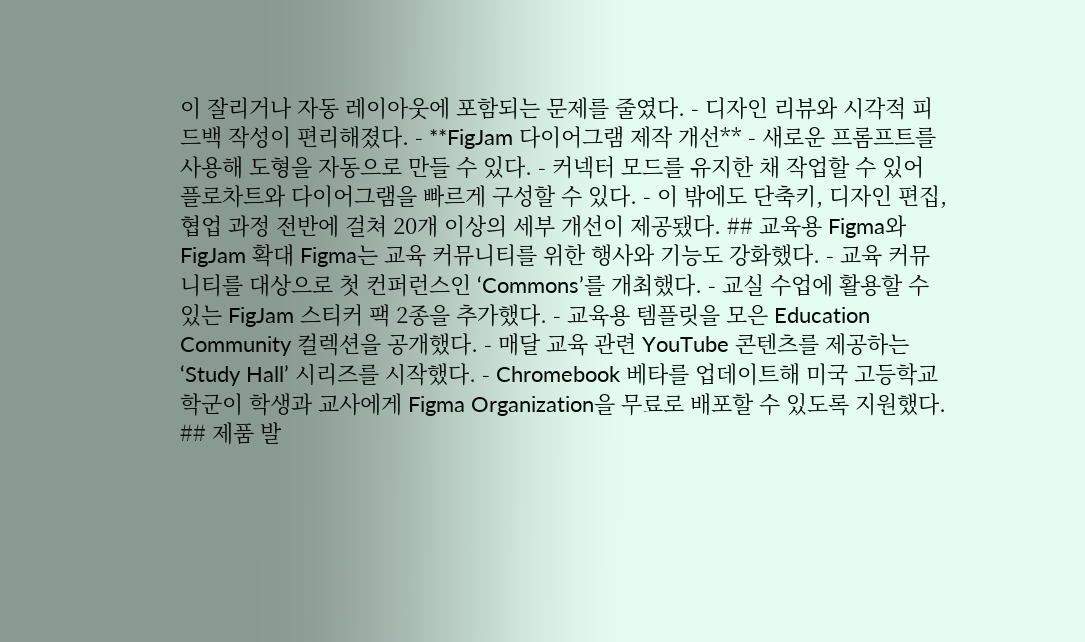이 잘리거나 자동 레이아웃에 포함되는 문제를 줄였다. - 디자인 리뷰와 시각적 피드백 작성이 편리해졌다. - **FigJam 다이어그램 제작 개선** - 새로운 프롬프트를 사용해 도형을 자동으로 만들 수 있다. - 커넥터 모드를 유지한 채 작업할 수 있어 플로차트와 다이어그램을 빠르게 구성할 수 있다. - 이 밖에도 단축키, 디자인 편집, 협업 과정 전반에 걸쳐 20개 이상의 세부 개선이 제공됐다. ## 교육용 Figma와 FigJam 확대 Figma는 교육 커뮤니티를 위한 행사와 기능도 강화했다. - 교육 커뮤니티를 대상으로 첫 컨퍼런스인 ‘Commons’를 개최했다. - 교실 수업에 활용할 수 있는 FigJam 스티커 팩 2종을 추가했다. - 교육용 템플릿을 모은 Education Community 컬렉션을 공개했다. - 매달 교육 관련 YouTube 콘텐츠를 제공하는 ‘Study Hall’ 시리즈를 시작했다. - Chromebook 베타를 업데이트해 미국 고등학교 학군이 학생과 교사에게 Figma Organization을 무료로 배포할 수 있도록 지원했다. ## 제품 발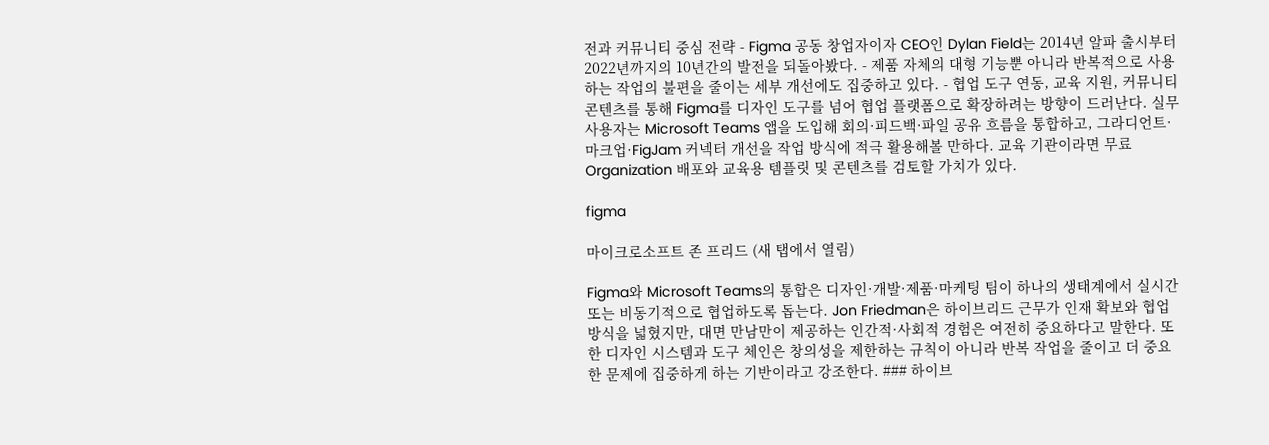전과 커뮤니티 중심 전략 - Figma 공동 창업자이자 CEO인 Dylan Field는 2014년 알파 출시부터 2022년까지의 10년간의 발전을 되돌아봤다. - 제품 자체의 대형 기능뿐 아니라 반복적으로 사용하는 작업의 불편을 줄이는 세부 개선에도 집중하고 있다. - 협업 도구 연동, 교육 지원, 커뮤니티 콘텐츠를 통해 Figma를 디자인 도구를 넘어 협업 플랫폼으로 확장하려는 방향이 드러난다. 실무 사용자는 Microsoft Teams 앱을 도입해 회의·피드백·파일 공유 흐름을 통합하고, 그라디언트·마크업·FigJam 커넥터 개선을 작업 방식에 적극 활용해볼 만하다. 교육 기관이라면 무료 Organization 배포와 교육용 템플릿 및 콘텐츠를 검토할 가치가 있다.

figma

마이크로소프트 존 프리드 (새 탭에서 열림)

Figma와 Microsoft Teams의 통합은 디자인·개발·제품·마케팅 팀이 하나의 생태계에서 실시간 또는 비동기적으로 협업하도록 돕는다. Jon Friedman은 하이브리드 근무가 인재 확보와 협업 방식을 넓혔지만, 대면 만남만이 제공하는 인간적·사회적 경험은 여전히 중요하다고 말한다. 또한 디자인 시스템과 도구 체인은 창의성을 제한하는 규칙이 아니라 반복 작업을 줄이고 더 중요한 문제에 집중하게 하는 기반이라고 강조한다. ### 하이브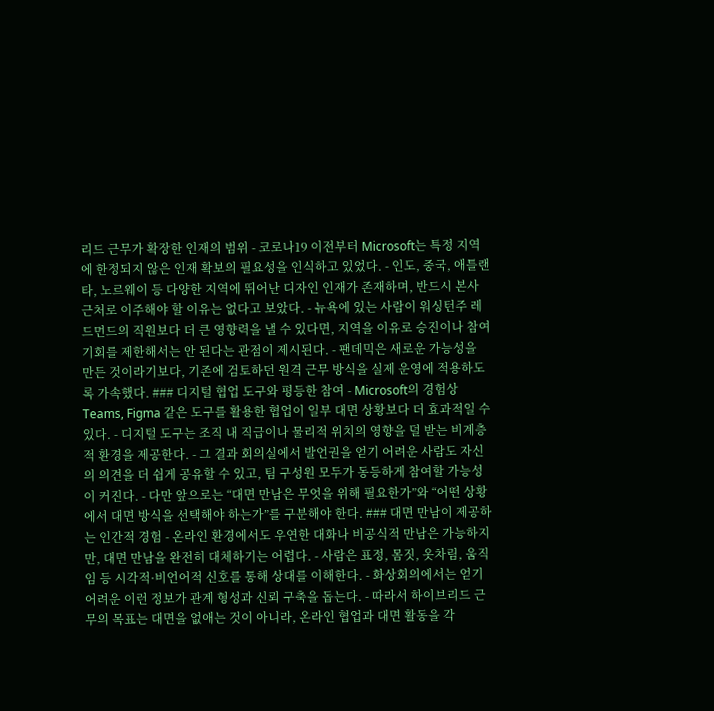리드 근무가 확장한 인재의 범위 - 코로나19 이전부터 Microsoft는 특정 지역에 한정되지 않은 인재 확보의 필요성을 인식하고 있었다. - 인도, 중국, 애틀랜타, 노르웨이 등 다양한 지역에 뛰어난 디자인 인재가 존재하며, 반드시 본사 근처로 이주해야 할 이유는 없다고 보았다. - 뉴욕에 있는 사람이 워싱턴주 레드먼드의 직원보다 더 큰 영향력을 낼 수 있다면, 지역을 이유로 승진이나 참여 기회를 제한해서는 안 된다는 관점이 제시된다. - 팬데믹은 새로운 가능성을 만든 것이라기보다, 기존에 검토하던 원격 근무 방식을 실제 운영에 적용하도록 가속했다. ### 디지털 협업 도구와 평등한 참여 - Microsoft의 경험상 Teams, Figma 같은 도구를 활용한 협업이 일부 대면 상황보다 더 효과적일 수 있다. - 디지털 도구는 조직 내 직급이나 물리적 위치의 영향을 덜 받는 비계층적 환경을 제공한다. - 그 결과 회의실에서 발언권을 얻기 어려운 사람도 자신의 의견을 더 쉽게 공유할 수 있고, 팀 구성원 모두가 동등하게 참여할 가능성이 커진다. - 다만 앞으로는 “대면 만남은 무엇을 위해 필요한가”와 “어떤 상황에서 대면 방식을 선택해야 하는가”를 구분해야 한다. ### 대면 만남이 제공하는 인간적 경험 - 온라인 환경에서도 우연한 대화나 비공식적 만남은 가능하지만, 대면 만남을 완전히 대체하기는 어렵다. - 사람은 표정, 몸짓, 옷차림, 움직임 등 시각적·비언어적 신호를 통해 상대를 이해한다. - 화상회의에서는 얻기 어려운 이런 정보가 관계 형성과 신뢰 구축을 돕는다. - 따라서 하이브리드 근무의 목표는 대면을 없애는 것이 아니라, 온라인 협업과 대면 활동을 각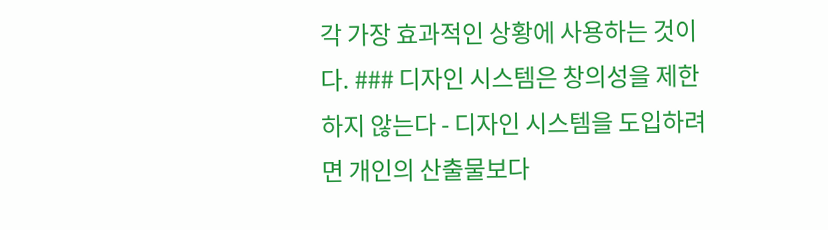각 가장 효과적인 상황에 사용하는 것이다. ### 디자인 시스템은 창의성을 제한하지 않는다 - 디자인 시스템을 도입하려면 개인의 산출물보다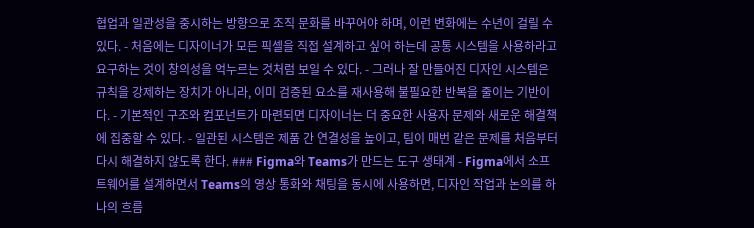협업과 일관성을 중시하는 방향으로 조직 문화를 바꾸어야 하며, 이런 변화에는 수년이 걸릴 수 있다. - 처음에는 디자이너가 모든 픽셀을 직접 설계하고 싶어 하는데 공통 시스템을 사용하라고 요구하는 것이 창의성을 억누르는 것처럼 보일 수 있다. - 그러나 잘 만들어진 디자인 시스템은 규칙을 강제하는 장치가 아니라, 이미 검증된 요소를 재사용해 불필요한 반복을 줄이는 기반이다. - 기본적인 구조와 컴포넌트가 마련되면 디자이너는 더 중요한 사용자 문제와 새로운 해결책에 집중할 수 있다. - 일관된 시스템은 제품 간 연결성을 높이고, 팀이 매번 같은 문제를 처음부터 다시 해결하지 않도록 한다. ### Figma와 Teams가 만드는 도구 생태계 - Figma에서 소프트웨어를 설계하면서 Teams의 영상 통화와 채팅을 동시에 사용하면, 디자인 작업과 논의를 하나의 흐름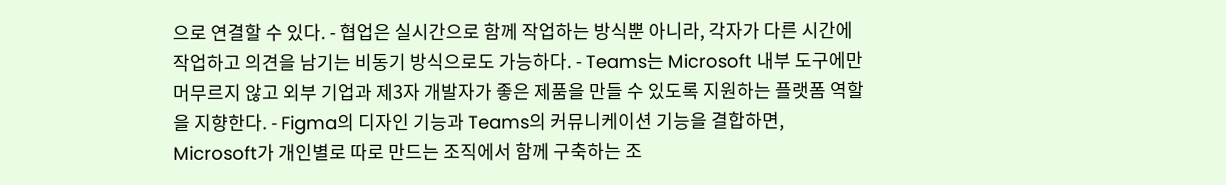으로 연결할 수 있다. - 협업은 실시간으로 함께 작업하는 방식뿐 아니라, 각자가 다른 시간에 작업하고 의견을 남기는 비동기 방식으로도 가능하다. - Teams는 Microsoft 내부 도구에만 머무르지 않고 외부 기업과 제3자 개발자가 좋은 제품을 만들 수 있도록 지원하는 플랫폼 역할을 지향한다. - Figma의 디자인 기능과 Teams의 커뮤니케이션 기능을 결합하면, Microsoft가 개인별로 따로 만드는 조직에서 함께 구축하는 조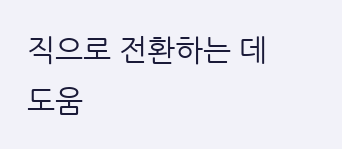직으로 전환하는 데 도움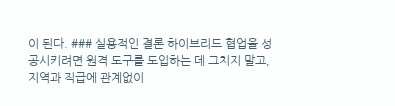이 된다. ### 실용적인 결론 하이브리드 협업을 성공시키려면 원격 도구를 도입하는 데 그치지 말고, 지역과 직급에 관계없이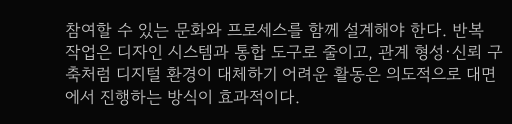참여할 수 있는 문화와 프로세스를 함께 설계해야 한다. 반복 작업은 디자인 시스템과 통합 도구로 줄이고, 관계 형성·신뢰 구축처럼 디지털 환경이 대체하기 어려운 활동은 의도적으로 대면에서 진행하는 방식이 효과적이다.